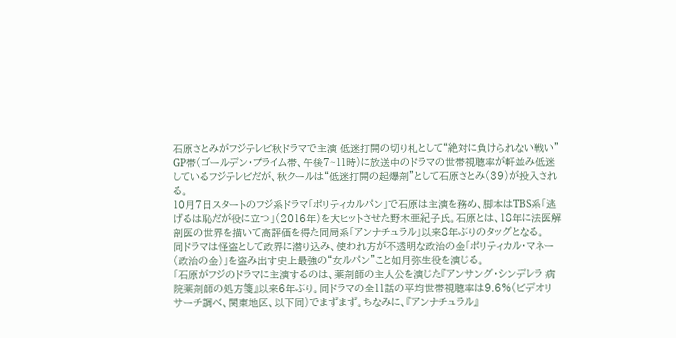石原さとみがフジテレビ秋ドラマで主演 低迷打開の切り札として“絶対に負けられない戦い”
GP帯(ゴールデン・プライム帯、午後7~11時)に放送中のドラマの世帯視聴率が軒並み低迷しているフジテレビだが、秋クールは“低迷打開の起爆剤”として石原さとみ(39)が投入される。
10月7日スタートのフジ系ドラマ「ポリティカルパン」で石原は主演を務め、脚本はTBS系「逃げるは恥だが役に立つ」(2016年)を大ヒットさせた野木亜紀子氏。石原とは、18年に法医解剖医の世界を描いて高評価を得た同局系「アンナチュラル」以来8年ぶりのタッグとなる。
同ドラマは怪盗として政界に潜り込み、使われ方が不透明な政治の金「ポリティカル・マネー(政治の金)」を盗み出す史上最強の“女ルパン”こと如月弥生役を演じる。
「石原がフジのドラマに主演するのは、薬剤師の主人公を演じた『アンサング・シンデレラ 病院薬剤師の処方箋』以来6年ぶり。同ドラマの全11話の平均世帯視聴率は9.6%(ビデオリサーチ調べ、関東地区、以下同)でまずまず。ちなみに、『アンナチュラル』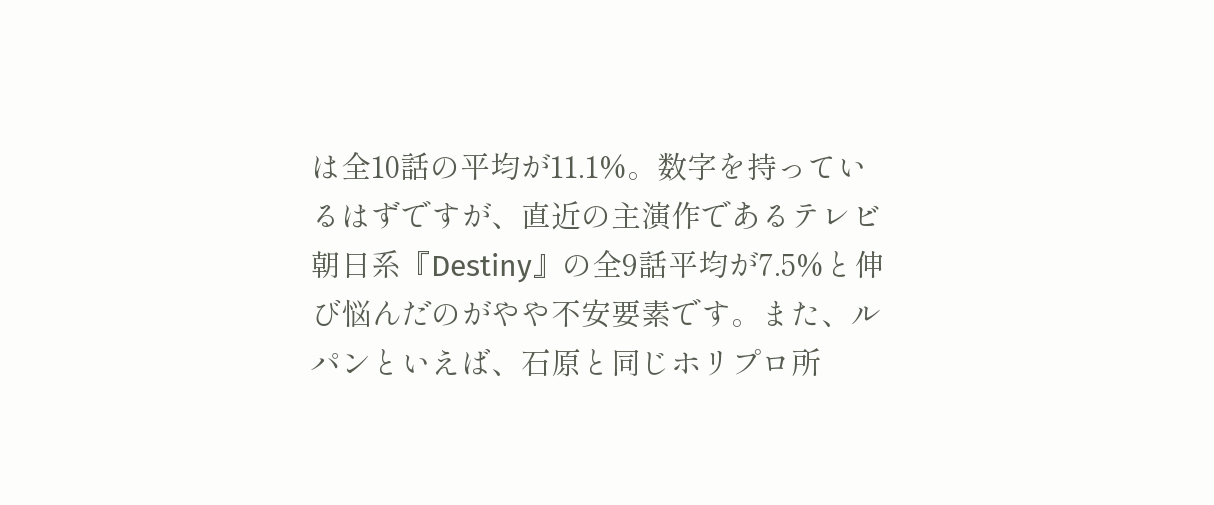は全10話の平均が11.1%。数字を持っているはずですが、直近の主演作であるテレビ朝日系『Destiny』の全9話平均が7.5%と伸び悩んだのがやや不安要素です。また、ルパンといえば、石原と同じホリプロ所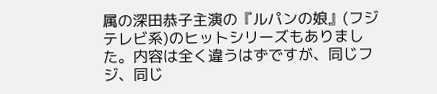属の深田恭子主演の『ルパンの娘』(フジテレビ系)のヒットシリーズもありました。内容は全く違うはずですが、同じフジ、同じ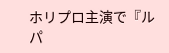ホリプロ主演で『ルパ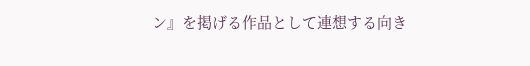ン』を掲げる作品として連想する向き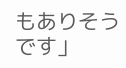もありそうです」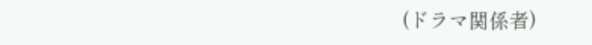(ドラマ関係者)